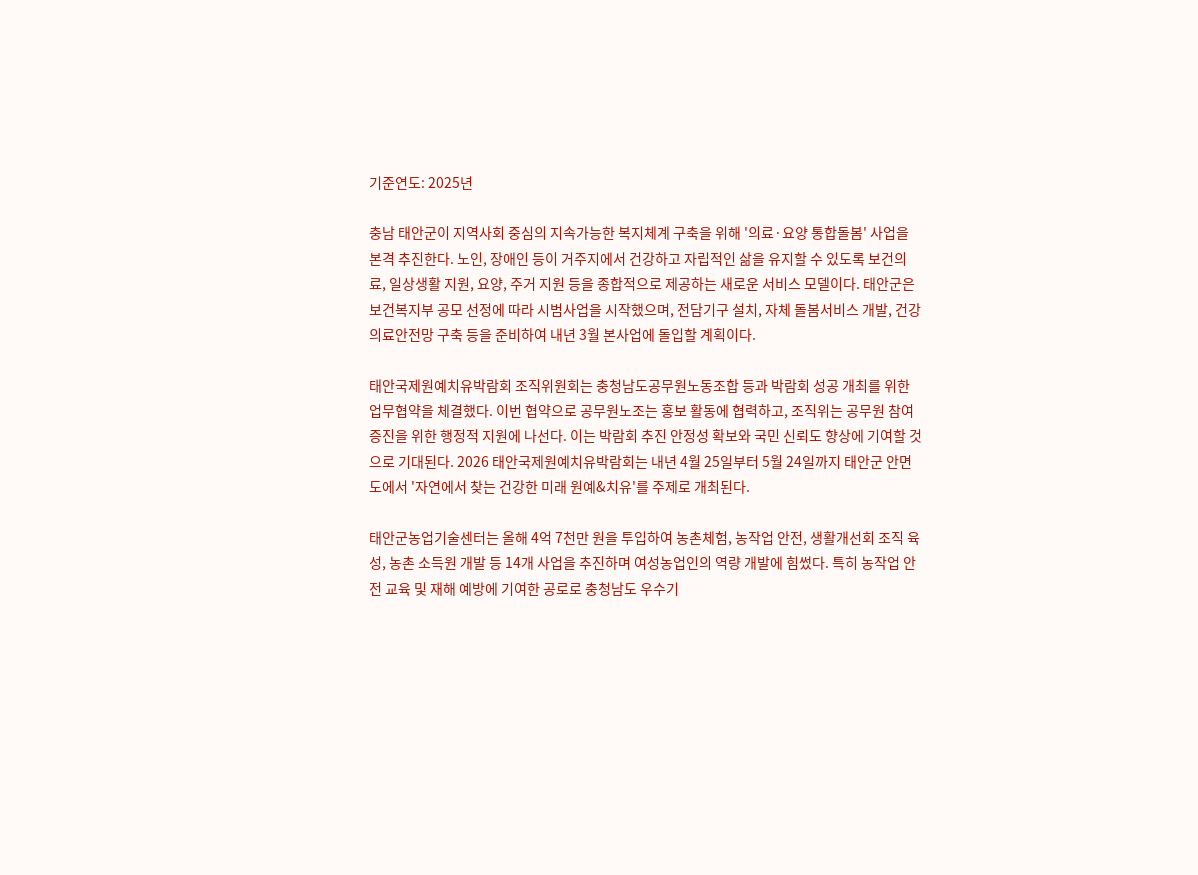기준연도: 2025년

충남 태안군이 지역사회 중심의 지속가능한 복지체계 구축을 위해 '의료·요양 통합돌봄' 사업을 본격 추진한다. 노인, 장애인 등이 거주지에서 건강하고 자립적인 삶을 유지할 수 있도록 보건의료, 일상생활 지원, 요양, 주거 지원 등을 종합적으로 제공하는 새로운 서비스 모델이다. 태안군은 보건복지부 공모 선정에 따라 시범사업을 시작했으며, 전담기구 설치, 자체 돌봄서비스 개발, 건강의료안전망 구축 등을 준비하여 내년 3월 본사업에 돌입할 계획이다.

태안국제원예치유박람회 조직위원회는 충청남도공무원노동조합 등과 박람회 성공 개최를 위한 업무협약을 체결했다. 이번 협약으로 공무원노조는 홍보 활동에 협력하고, 조직위는 공무원 참여 증진을 위한 행정적 지원에 나선다. 이는 박람회 추진 안정성 확보와 국민 신뢰도 향상에 기여할 것으로 기대된다. 2026 태안국제원예치유박람회는 내년 4월 25일부터 5월 24일까지 태안군 안면도에서 '자연에서 찾는 건강한 미래 원예&치유'를 주제로 개최된다.

태안군농업기술센터는 올해 4억 7천만 원을 투입하여 농촌체험, 농작업 안전, 생활개선회 조직 육성, 농촌 소득원 개발 등 14개 사업을 추진하며 여성농업인의 역량 개발에 힘썼다. 특히 농작업 안전 교육 및 재해 예방에 기여한 공로로 충청남도 우수기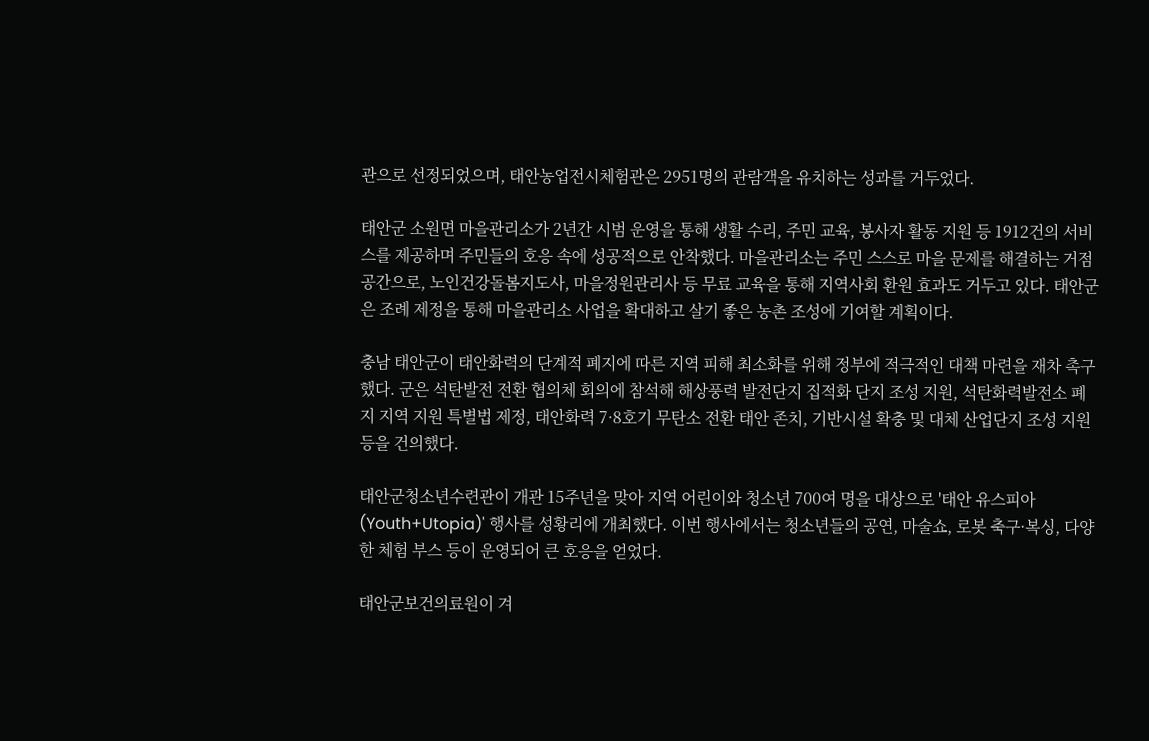관으로 선정되었으며, 태안농업전시체험관은 2951명의 관람객을 유치하는 성과를 거두었다.

태안군 소원면 마을관리소가 2년간 시범 운영을 통해 생활 수리, 주민 교육, 봉사자 활동 지원 등 1912건의 서비스를 제공하며 주민들의 호응 속에 성공적으로 안착했다. 마을관리소는 주민 스스로 마을 문제를 해결하는 거점 공간으로, 노인건강돌봄지도사, 마을정원관리사 등 무료 교육을 통해 지역사회 환원 효과도 거두고 있다. 태안군은 조례 제정을 통해 마을관리소 사업을 확대하고 살기 좋은 농촌 조성에 기여할 계획이다.

충남 태안군이 태안화력의 단계적 폐지에 따른 지역 피해 최소화를 위해 정부에 적극적인 대책 마련을 재차 촉구했다. 군은 석탄발전 전환 협의체 회의에 참석해 해상풍력 발전단지 집적화 단지 조성 지원, 석탄화력발전소 폐지 지역 지원 특별법 제정, 태안화력 7·8호기 무탄소 전환 태안 존치, 기반시설 확충 및 대체 산업단지 조성 지원 등을 건의했다.

태안군청소년수련관이 개관 15주년을 맞아 지역 어린이와 청소년 700여 명을 대상으로 '태안 유스피아(Youth+Utopia)' 행사를 성황리에 개최했다. 이번 행사에서는 청소년들의 공연, 마술쇼, 로봇 축구·복싱, 다양한 체험 부스 등이 운영되어 큰 호응을 얻었다.

태안군보건의료원이 겨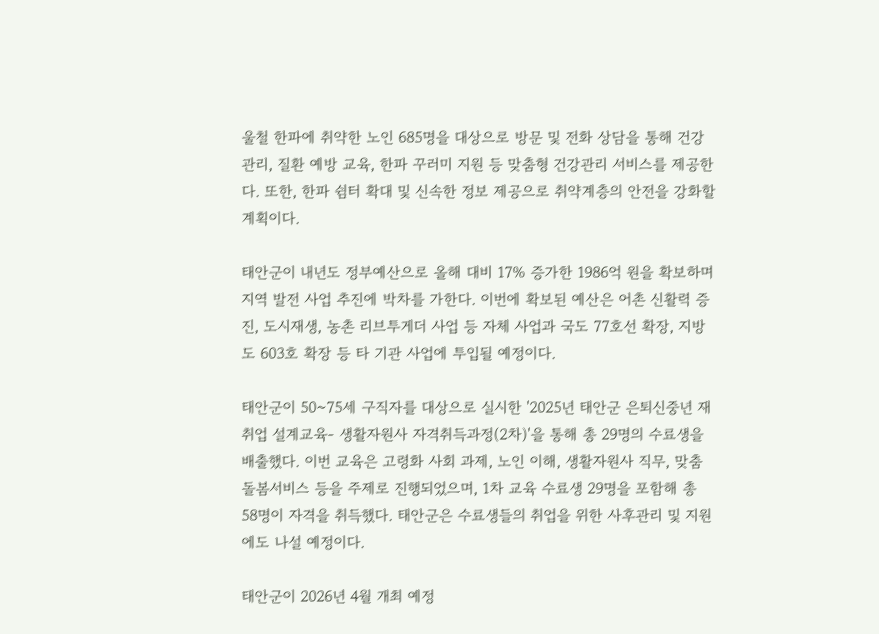울철 한파에 취약한 노인 685명을 대상으로 방문 및 전화 상담을 통해 건강관리, 질환 예방 교육, 한파 꾸러미 지원 등 맞춤형 건강관리 서비스를 제공한다. 또한, 한파 쉼터 확대 및 신속한 정보 제공으로 취약계층의 안전을 강화할 계획이다.

태안군이 내년도 정부예산으로 올해 대비 17% 증가한 1986억 원을 확보하며 지역 발전 사업 추진에 박차를 가한다. 이번에 확보된 예산은 어촌 신활력 증진, 도시재생, 농촌 리브투게더 사업 등 자체 사업과 국도 77호선 확장, 지방도 603호 확장 등 타 기관 사업에 투입될 예정이다.

태안군이 50~75세 구직자를 대상으로 실시한 '2025년 태안군 은퇴신중년 재취업 설계교육- 생활자원사 자격취득과정(2차)'을 통해 총 29명의 수료생을 배출했다. 이번 교육은 고령화 사회 과제, 노인 이해, 생활자원사 직무, 맞춤돌봄서비스 등을 주제로 진행되었으며, 1차 교육 수료생 29명을 포함해 총 58명이 자격을 취득했다. 태안군은 수료생들의 취업을 위한 사후관리 및 지원에도 나설 예정이다.

태안군이 2026년 4월 개최 예정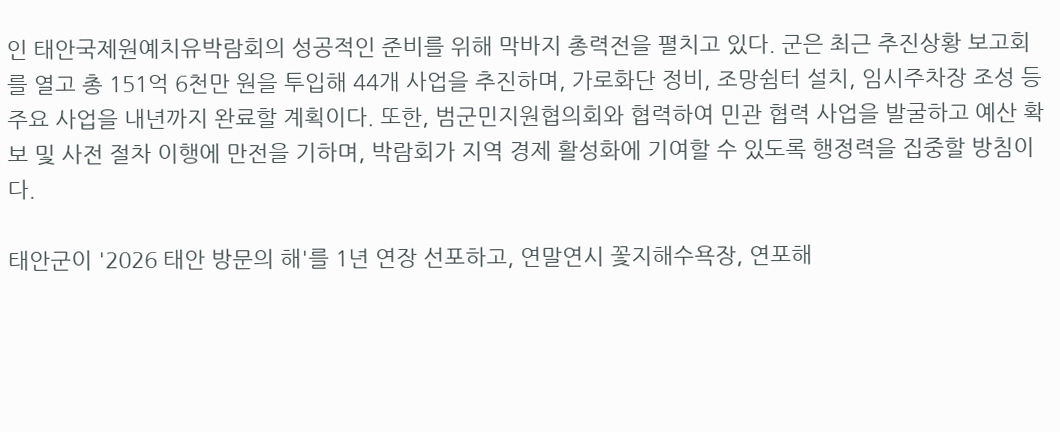인 태안국제원예치유박람회의 성공적인 준비를 위해 막바지 총력전을 펼치고 있다. 군은 최근 추진상황 보고회를 열고 총 151억 6천만 원을 투입해 44개 사업을 추진하며, 가로화단 정비, 조망쉼터 설치, 임시주차장 조성 등 주요 사업을 내년까지 완료할 계획이다. 또한, 범군민지원협의회와 협력하여 민관 협력 사업을 발굴하고 예산 확보 및 사전 절차 이행에 만전을 기하며, 박람회가 지역 경제 활성화에 기여할 수 있도록 행정력을 집중할 방침이다.

태안군이 '2026 태안 방문의 해'를 1년 연장 선포하고, 연말연시 꽃지해수욕장, 연포해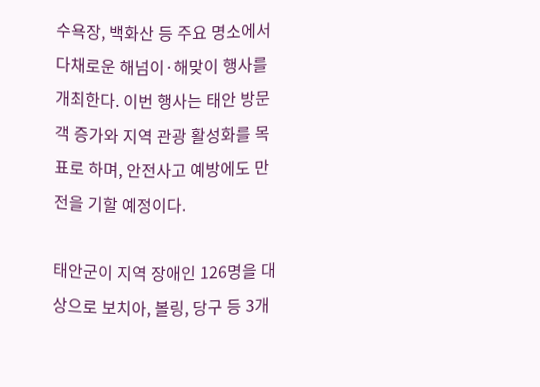수욕장, 백화산 등 주요 명소에서 다채로운 해넘이·해맞이 행사를 개최한다. 이번 행사는 태안 방문객 증가와 지역 관광 활성화를 목표로 하며, 안전사고 예방에도 만전을 기할 예정이다.

태안군이 지역 장애인 126명을 대상으로 보치아, 볼링, 당구 등 3개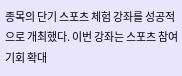종목의 단기 스포츠 체험 강좌를 성공적으로 개최했다. 이번 강좌는 스포츠 참여 기회 확대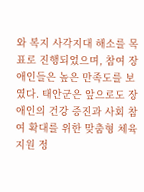와 복지 사각지대 해소를 목표로 진행되었으며, 참여 장애인들은 높은 만족도를 보였다. 태안군은 앞으로도 장애인의 건강 증진과 사회 참여 확대를 위한 맞춤형 체육 지원 정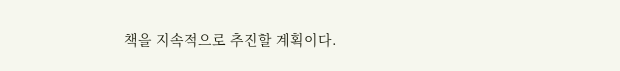책을 지속적으로 추진할 계획이다.